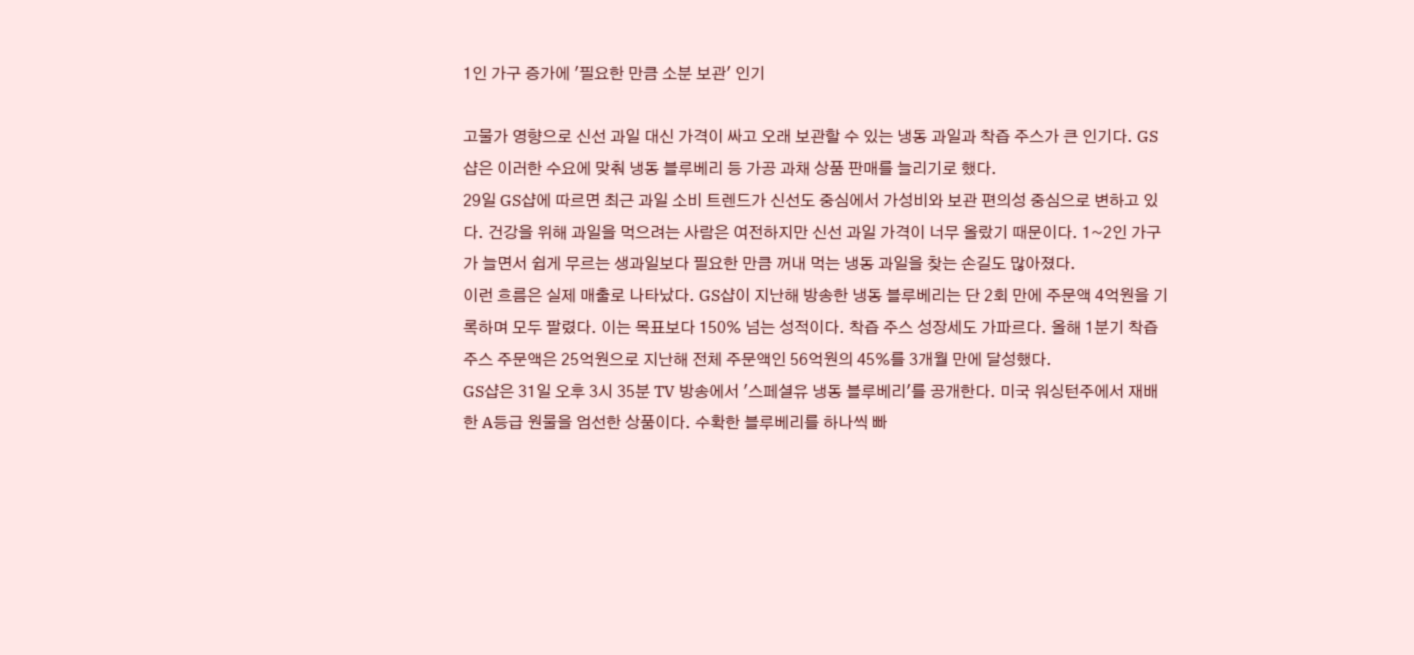1인 가구 증가에 '필요한 만큼 소분 보관' 인기

고물가 영향으로 신선 과일 대신 가격이 싸고 오래 보관할 수 있는 냉동 과일과 착즙 주스가 큰 인기다. GS샵은 이러한 수요에 맞춰 냉동 블루베리 등 가공 과채 상품 판매를 늘리기로 했다.
29일 GS샵에 따르면 최근 과일 소비 트렌드가 신선도 중심에서 가성비와 보관 편의성 중심으로 변하고 있다. 건강을 위해 과일을 먹으려는 사람은 여전하지만 신선 과일 가격이 너무 올랐기 때문이다. 1~2인 가구가 늘면서 쉽게 무르는 생과일보다 필요한 만큼 꺼내 먹는 냉동 과일을 찾는 손길도 많아졌다.
이런 흐름은 실제 매출로 나타났다. GS샵이 지난해 방송한 냉동 블루베리는 단 2회 만에 주문액 4억원을 기록하며 모두 팔렸다. 이는 목표보다 150% 넘는 성적이다. 착즙 주스 성장세도 가파르다. 올해 1분기 착즙 주스 주문액은 25억원으로 지난해 전체 주문액인 56억원의 45%를 3개월 만에 달성했다.
GS샵은 31일 오후 3시 35분 TV 방송에서 '스페셜유 냉동 블루베리'를 공개한다. 미국 워싱턴주에서 재배한 A등급 원물을 엄선한 상품이다. 수확한 블루베리를 하나씩 빠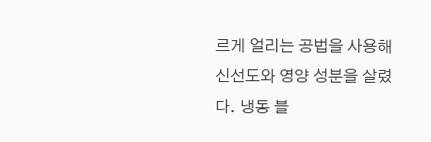르게 얼리는 공법을 사용해 신선도와 영양 성분을 살렸다. 냉동 블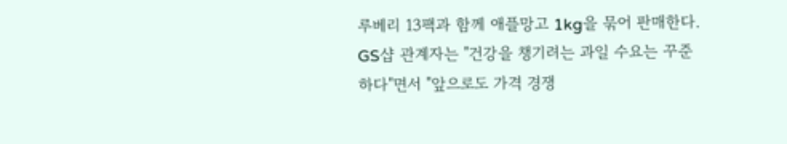루베리 13팩과 함께 애플망고 1kg을 묶어 판매한다.
GS샵 관계자는 "건강을 챙기려는 과일 수요는 꾸준하다"면서 "앞으로도 가격 경쟁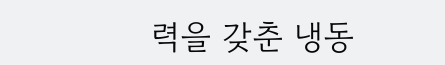력을 갖춘 냉동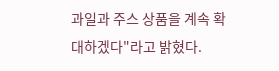과일과 주스 상품을 계속 확대하겠다"라고 밝혔다.